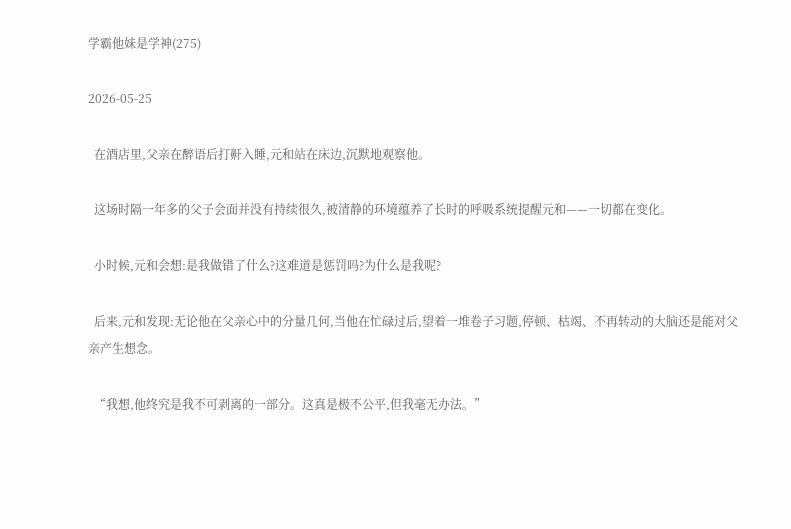学霸他妹是学神(275)

2026-05-25

  在酒店里,父亲在醉语后打鼾入睡,元和站在床边,沉默地观察他。

  这场时隔一年多的父子会面并没有持续很久,被清静的环境蕴养了长时的呼吸系统提醒元和——一切都在变化。

  小时候,元和会想:是我做错了什么?这难道是惩罚吗?为什么是我呢?

  后来,元和发现:无论他在父亲心中的分量几何,当他在忙碌过后,望着一堆卷子习题,停顿、枯竭、不再转动的大脑还是能对父亲产生想念。

  “我想,他终究是我不可剥离的一部分。这真是极不公平,但我毫无办法。”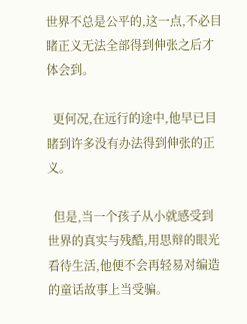世界不总是公平的,这一点,不必目睹正义无法全部得到伸张之后才体会到。

  更何况,在远行的途中,他早已目睹到许多没有办法得到伸张的正义。

  但是,当一个孩子从小就感受到世界的真实与残酷,用思辩的眼光看待生活,他便不会再轻易对编造的童话故事上当受骗。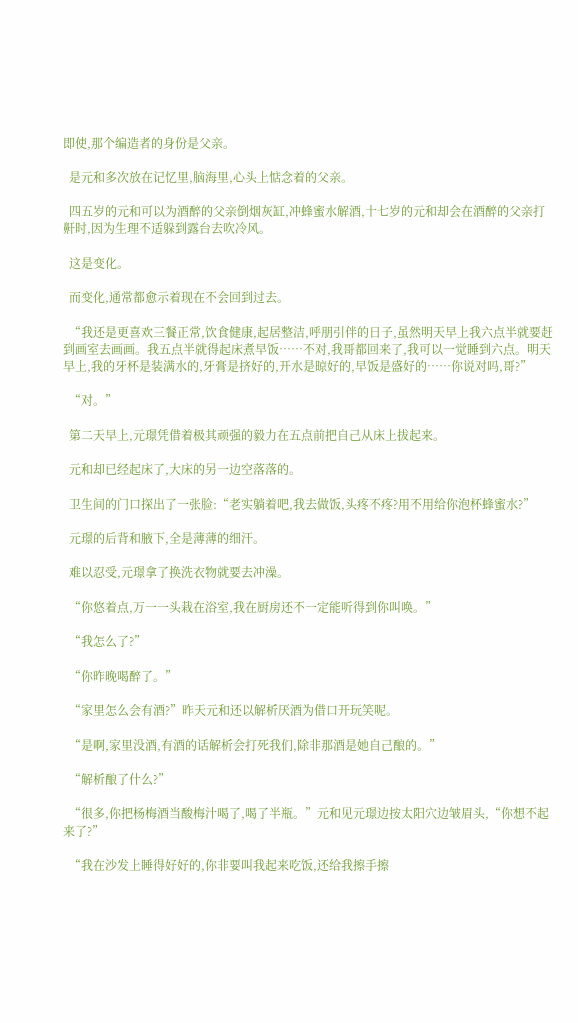即使,那个编造者的身份是父亲。

  是元和多次放在记忆里,脑海里,心头上惦念着的父亲。

  四五岁的元和可以为酒醉的父亲倒烟灰缸,冲蜂蜜水解酒,十七岁的元和却会在酒醉的父亲打鼾时,因为生理不适躲到露台去吹冷风。

  这是变化。

  而变化,通常都愈示着现在不会回到过去。

  “我还是更喜欢三餐正常,饮食健康,起居整洁,呼朋引伴的日子,虽然明天早上我六点半就要赶到画室去画画。我五点半就得起床煮早饭……不对,我哥都回来了,我可以一觉睡到六点。明天早上,我的牙杯是装满水的,牙膏是挤好的,开水是晾好的,早饭是盛好的……你说对吗,哥?”

  “对。”

  第二天早上,元璟凭借着极其顽强的毅力在五点前把自己从床上拔起来。

  元和却已经起床了,大床的另一边空落落的。

  卫生间的门口探出了一张脸:“老实躺着吧,我去做饭,头疼不疼?用不用给你泡杯蜂蜜水?”

  元璟的后背和腋下,全是薄薄的细汗。

  难以忍受,元璟拿了换洗衣物就要去冲澡。

  “你悠着点,万一一头栽在浴室,我在厨房还不一定能听得到你叫唤。”

  “我怎么了?”

  “你昨晚喝醉了。”

  “家里怎么会有酒?”昨天元和还以解析厌酒为借口开玩笑呢。

  “是啊,家里没酒,有酒的话解析会打死我们,除非那酒是她自己酿的。”

  “解析酿了什么?”

  “很多,你把杨梅酒当酸梅汁喝了,喝了半瓶。”元和见元璟边按太阳穴边皱眉头,“你想不起来了?”

  “我在沙发上睡得好好的,你非要叫我起来吃饭,还给我擦手擦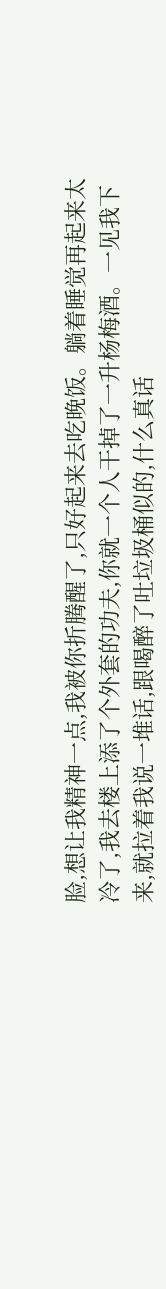脸,想让我精神一点,我被你折腾醒了,只好起来去吃晚饭。躺着睡觉再起来太冷了,我去楼上添了个外套的功夫,你就一个人干掉了一升杨梅酒。一见我下来,就拉着我说一堆话,跟喝醉了吐垃圾桶似的,什么真话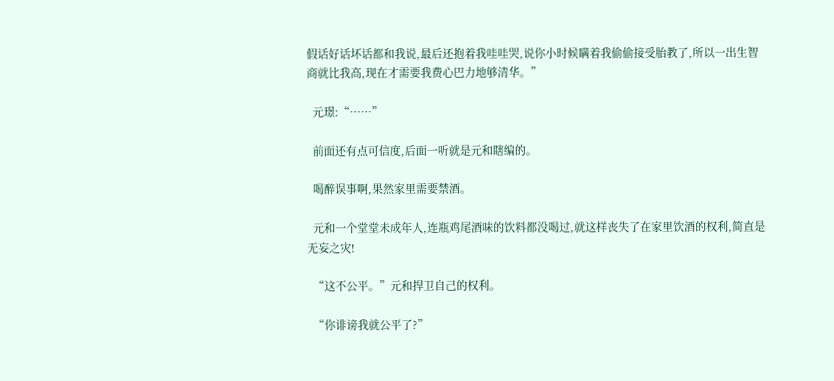假话好话坏话都和我说,最后还抱着我哇哇哭,说你小时候瞒着我偷偷接受胎教了,所以一出生智商就比我高,现在才需要我费心巴力地够清华。”

  元璟:“……”

  前面还有点可信度,后面一听就是元和瞎编的。

  喝醉误事啊,果然家里需要禁酒。

  元和一个堂堂未成年人,连瓶鸡尾酒味的饮料都没喝过,就这样丧失了在家里饮酒的权利,简直是无妄之灾!

  “这不公平。”元和捍卫自己的权利。

  “你诽谤我就公平了?”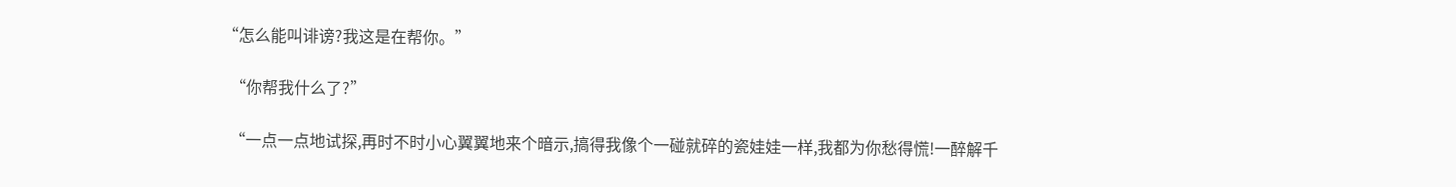“怎么能叫诽谤?我这是在帮你。”

  “你帮我什么了?”

  “一点一点地试探,再时不时小心翼翼地来个暗示,搞得我像个一碰就碎的瓷娃娃一样,我都为你愁得慌!一醉解千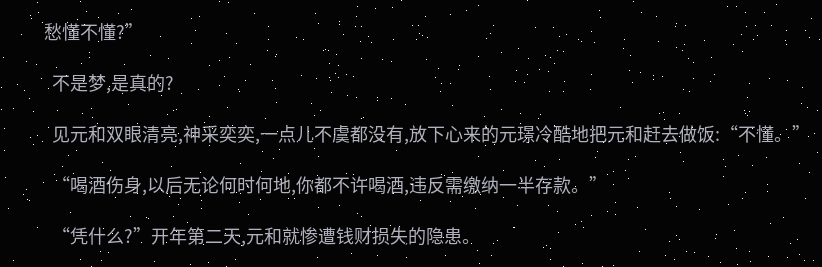愁懂不懂?”

  不是梦,是真的?

  见元和双眼清亮,神采奕奕,一点儿不虞都没有,放下心来的元璟冷酷地把元和赶去做饭:“不懂。”

  “喝酒伤身,以后无论何时何地,你都不许喝酒,违反需缴纳一半存款。”

  “凭什么?”开年第二天,元和就惨遭钱财损失的隐患。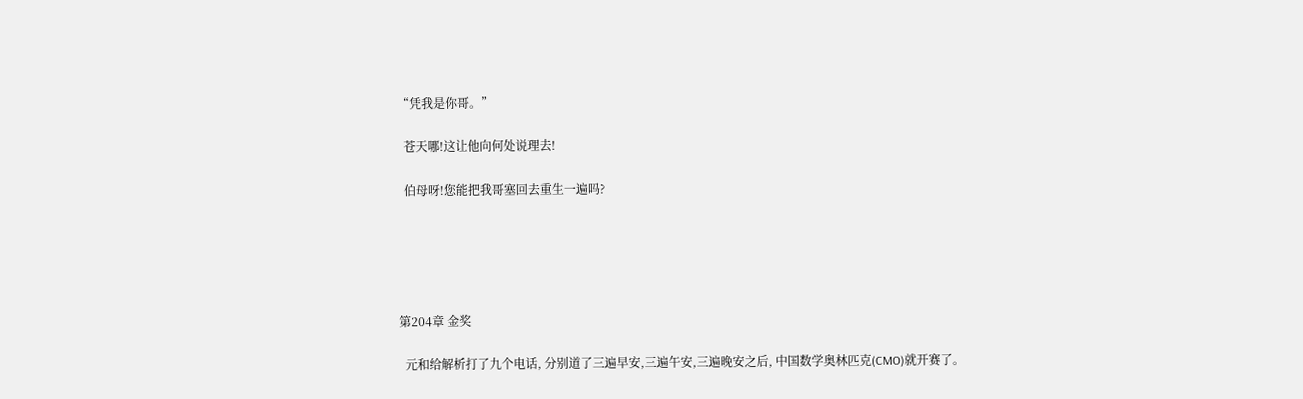“凭我是你哥。”

  苍天哪!这让他向何处说理去!

  伯母呀!您能把我哥塞回去重生一遍吗?





第204章 金奖

  元和给解析打了九个电话, 分别道了三遍早安,三遍午安,三遍晚安之后, 中国数学奥林匹克(CMO)就开赛了。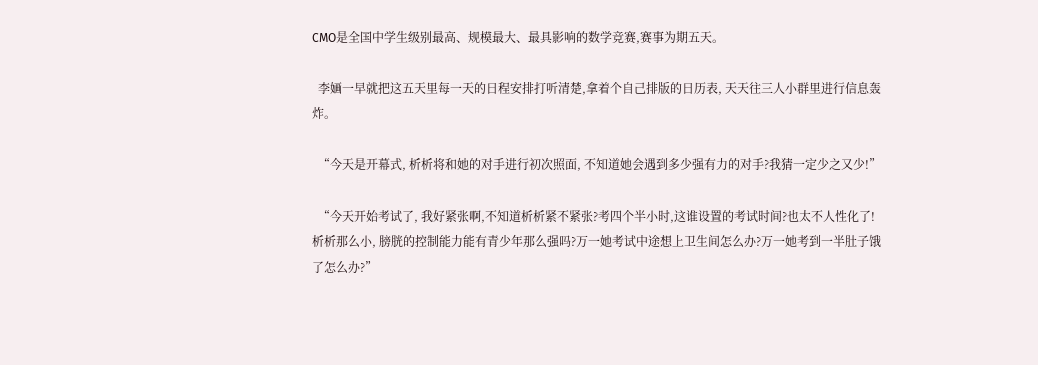CMO是全国中学生级别最高、规模最大、最具影响的数学竞赛,赛事为期五天。

  李婳一早就把这五天里每一天的日程安排打听清楚,拿着个自己排版的日历表, 天天往三人小群里进行信息轰炸。

  “今天是开幕式, 析析将和她的对手进行初次照面, 不知道她会遇到多少强有力的对手?我猜一定少之又少!”

  “今天开始考试了, 我好紧张啊,不知道析析紧不紧张?考四个半小时,这谁设置的考试时间?也太不人性化了!析析那么小, 膀胱的控制能力能有青少年那么强吗?万一她考试中途想上卫生间怎么办?万一她考到一半肚子饿了怎么办?”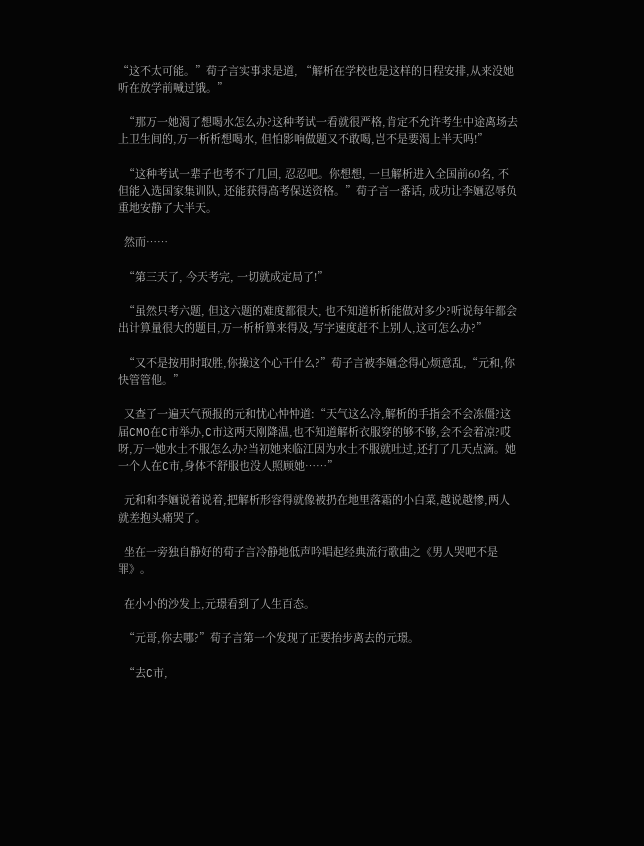“这不太可能。”荀子言实事求是道, “解析在学校也是这样的日程安排,从来没她听在放学前喊过饿。”

  “那万一她渴了想喝水怎么办?这种考试一看就很严格,肯定不允许考生中途离场去上卫生间的,万一析析想喝水, 但怕影响做题又不敢喝,岂不是要渴上半天吗!”

  “这种考试一辈子也考不了几回, 忍忍吧。你想想, 一旦解析进入全国前60名, 不但能入选国家集训队, 还能获得高考保送资格。”荀子言一番话, 成功让李婳忍辱负重地安静了大半天。

  然而……

  “第三天了, 今天考完, 一切就成定局了!”

  “虽然只考六题, 但这六题的难度都很大, 也不知道析析能做对多少?听说每年都会出计算量很大的题目,万一析析算来得及,写字速度赶不上别人,这可怎么办?”

  “又不是按用时取胜,你操这个心干什么?”荀子言被李婳念得心烦意乱,“元和,你快管管他。”

  又查了一遍天气预报的元和忧心忡忡道:“天气这么冷,解析的手指会不会冻僵?这届CMO在C市举办,C市这两天刚降温,也不知道解析衣服穿的够不够,会不会着凉?哎呀,万一她水土不服怎么办?当初她来临江因为水土不服就吐过,还打了几天点滴。她一个人在C市,身体不舒服也没人照顾她……”

  元和和李婳说着说着,把解析形容得就像被扔在地里落霜的小白菜,越说越惨,两人就差抱头痛哭了。

  坐在一旁独自静好的荀子言冷静地低声吟唱起经典流行歌曲之《男人哭吧不是罪》。

  在小小的沙发上,元璟看到了人生百态。

  “元哥,你去哪?”荀子言第一个发现了正要抬步离去的元璟。

  “去C市,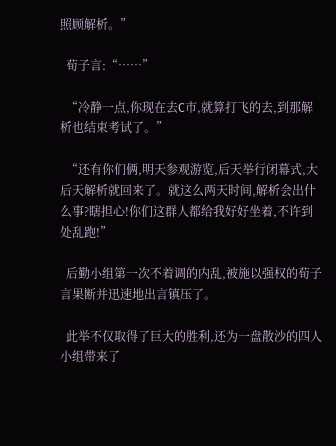照顾解析。”

  荀子言:“……”

  “冷静一点,你现在去C市,就算打飞的去,到那解析也结束考试了。”

  “还有你们俩,明天参观游览,后天举行闭幕式,大后天解析就回来了。就这么两天时间,解析会出什么事?瞎担心!你们这群人都给我好好坐着,不许到处乱跑!”

  后勤小组第一次不着调的内乱,被施以强权的荀子言果断并迅速地出言镇压了。

  此举不仅取得了巨大的胜利,还为一盘散沙的四人小组带来了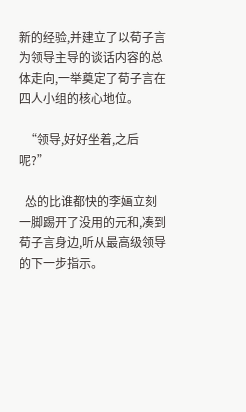新的经验,并建立了以荀子言为领导主导的谈话内容的总体走向,一举奠定了荀子言在四人小组的核心地位。

  “领导,好好坐着,之后呢?”

  怂的比谁都快的李婳立刻一脚踢开了没用的元和,凑到荀子言身边,听从最高级领导的下一步指示。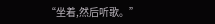“坐着,然后听歌。”